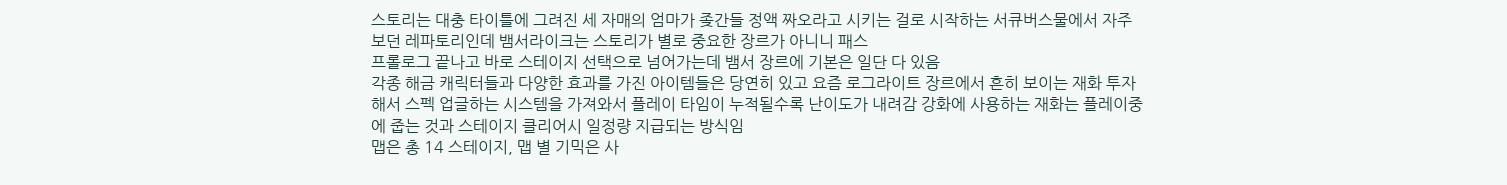스토리는 대충 타이틀에 그려진 세 자매의 엄마가 좆간들 정액 짜오라고 시키는 걸로 시작하는 서큐버스물에서 자주 보던 레파토리인데 뱀서라이크는 스토리가 별로 중요한 장르가 아니니 패스
프롤로그 끝나고 바로 스테이지 선택으로 넘어가는데 뱀서 장르에 기본은 일단 다 있음
각종 해금 캐릭터들과 다양한 효과를 가진 아이템들은 당연히 있고 요즘 로그라이트 장르에서 흔히 보이는 재화 투자해서 스펙 업글하는 시스템을 가져와서 플레이 타임이 누적될수록 난이도가 내려감 강화에 사용하는 재화는 플레이중에 줍는 것과 스테이지 클리어시 일정량 지급되는 방식임
맵은 총 14 스테이지, 맵 별 기믹은 사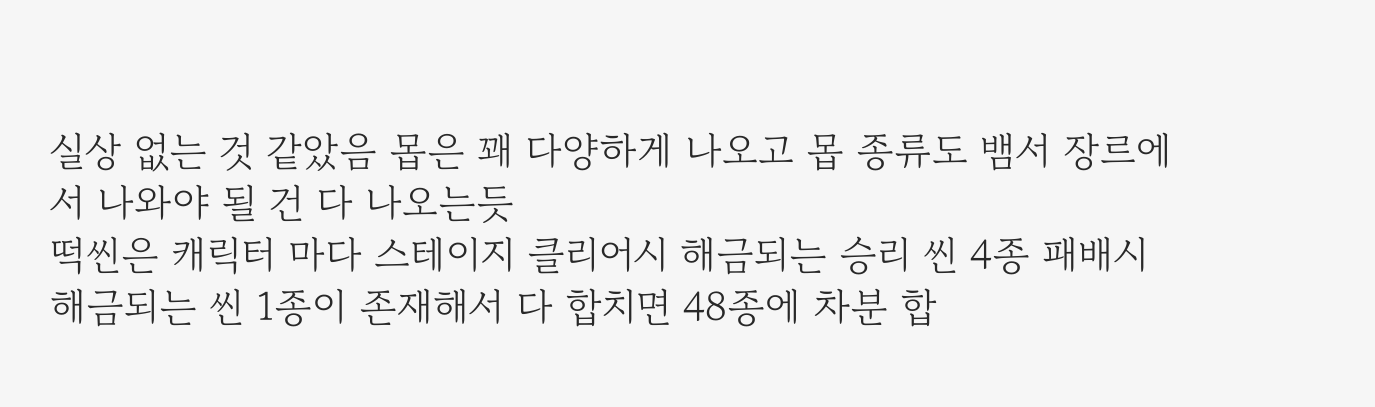실상 없는 것 같았음 몹은 꽤 다양하게 나오고 몹 종류도 뱀서 장르에서 나와야 될 건 다 나오는듯
떡씬은 캐릭터 마다 스테이지 클리어시 해금되는 승리 씬 4종 패배시 해금되는 씬 1종이 존재해서 다 합치면 48종에 차분 합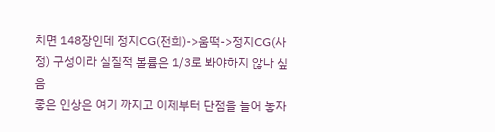치면 148장인데 정지CG(전희)->움떡->정지CG(사정) 구성이라 실질적 볼륨은 1/3로 봐야하지 않나 싶음
좋은 인상은 여기 까지고 이제부터 단점을 늘어 놓자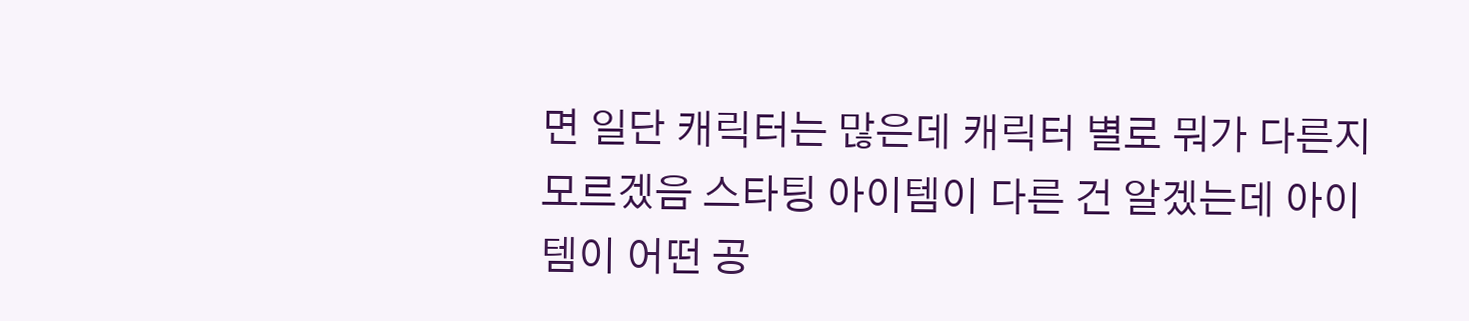면 일단 캐릭터는 많은데 캐릭터 별로 뭐가 다른지 모르겠음 스타팅 아이템이 다른 건 알겠는데 아이템이 어떤 공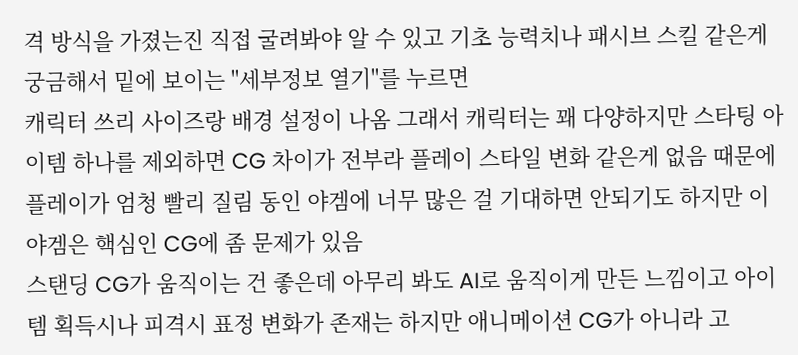격 방식을 가졌는진 직접 굴려봐야 알 수 있고 기초 능력치나 패시브 스킬 같은게 궁금해서 밑에 보이는 "세부정보 열기"를 누르면
캐릭터 쓰리 사이즈랑 배경 설정이 나옴 그래서 캐릭터는 꽤 다양하지만 스타팅 아이템 하나를 제외하면 CG 차이가 전부라 플레이 스타일 변화 같은게 없음 때문에 플레이가 엄청 빨리 질림 동인 야겜에 너무 많은 걸 기대하면 안되기도 하지만 이 야겜은 핵심인 CG에 좀 문제가 있음
스탠딩 CG가 움직이는 건 좋은데 아무리 봐도 AI로 움직이게 만든 느낌이고 아이템 획득시나 피격시 표정 변화가 존재는 하지만 애니메이션 CG가 아니라 고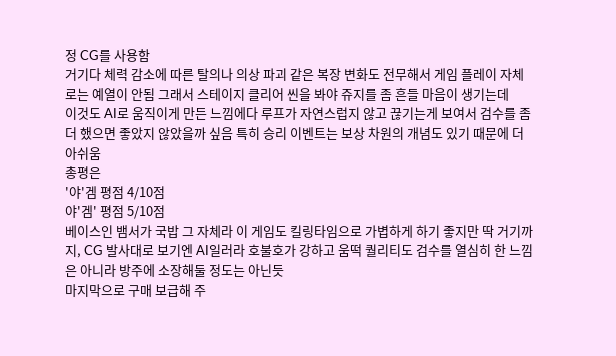정 CG를 사용함
거기다 체력 감소에 따른 탈의나 의상 파괴 같은 복장 변화도 전무해서 게임 플레이 자체로는 예열이 안됨 그래서 스테이지 클리어 씬을 봐야 쥬지를 좀 흔들 마음이 생기는데
이것도 AI로 움직이게 만든 느낌에다 루프가 자연스럽지 않고 끊기는게 보여서 검수를 좀 더 했으면 좋았지 않았을까 싶음 특히 승리 이벤트는 보상 차원의 개념도 있기 때문에 더 아쉬움
총평은
'야'겜 평점 4/10점
야'겜' 평점 5/10점
베이스인 뱀서가 국밥 그 자체라 이 게임도 킬링타임으로 가볍하게 하기 좋지만 딱 거기까지, CG 발사대로 보기엔 AI일러라 호불호가 강하고 움떡 퀄리티도 검수를 열심히 한 느낌은 아니라 방주에 소장해둘 정도는 아닌듯
마지막으로 구매 보급해 주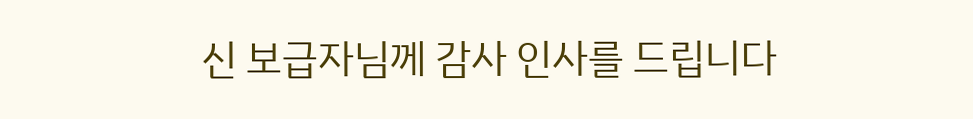신 보급자님께 감사 인사를 드립니다